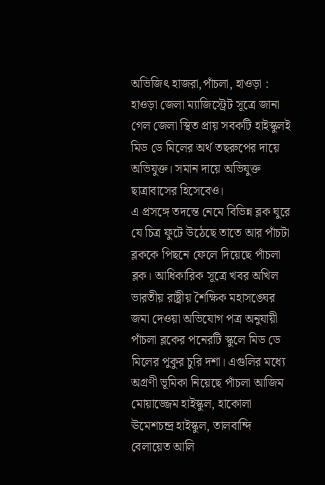অভিজিৎ হাজরা,পাঁচলা, হাওড়া : হাওড়া জেলা ম্যাজিস্ট্রেট সূত্রে জানা গেল জেলা স্থিত প্রায় সবকটি হাইস্কুলই মিড ডে মিলের অর্থ তছরুপের দায়ে অভিযুক্ত। সমান দায়ে অভিযুক্ত ছাত্রাবাসের হিসেবেও।
এ প্রসঙ্গে তদন্তে নেমে বিভিন্ন ব্লক ঘুরে যে চিত্র ফুটে উঠেছে তাতে আর পাঁচটা ব্লককে পিছনে ফেলে দিয়েছে পাঁচলা ব্লক। আধিকারিক সূত্রে খবর অখিল ভারতীয় রাষ্ট্রীয় শৈক্ষিক মহাসঙ্ঘের জমা দেওয়া অভিযোগ পত্র অনুযায়ী পাঁচলা ব্লকের পনেরটি স্কুলে মিড ডে মিলের পুকুর চুরি দশা। এগুলির মধ্যে অগ্রণী ভূমিকা নিয়েছে পাঁচলা আজিম মোয়াজ্জেম হাইস্কুল, হাকোলা ঊমেশচন্দ্র হাইস্কুল, তালবান্দি বেলায়েত আলি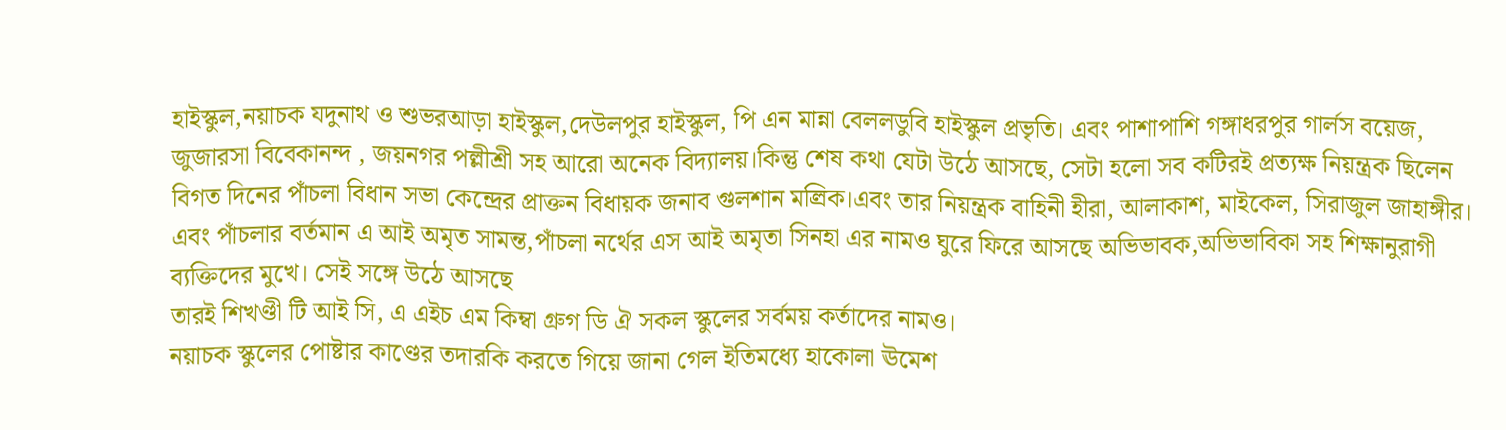হাইস্কুল,নয়াচক যদুনাথ ও শুভরআড়া হাইস্কুল,দেউলপুর হাইস্কুল, পি এন মান্না বেললডুবি হাইস্কুল প্রভৃতি। এবং পাশাপাশি গঙ্গাধরপুর গার্লস বয়েজ, জুজারসা বিবেকানন্দ , জয়নগর পল্লীশ্রী সহ আরো অনেক বিদ্যালয়।কিন্তু শেষ কথা যেটা উঠে আসছে, সেটা হলো সব কটিরই প্রত্যক্ষ নিয়ন্ত্রক ছিলেন বিগত দিনের পাঁচলা বিধান সভা কেন্দ্রের প্রাক্তন বিধায়ক জনাব গুলশান মল্রিক।এবং তার নিয়ন্ত্রক বাহিনী হীরা, আলাকাশ, মাইকেল, সিরাজুল জাহাঙ্গীর। এবং পাঁচলার বর্তমান এ আই অমৃত সামন্ত,পাঁচলা নর্থের এস আই অমৃতা সিনহা এর নামও ঘুরে ফিরে আসছে অভিভাবক,অভিভাবিকা সহ শিক্ষানুরাগী ব্যক্তিদের মুখে। সেই সঙ্গে উঠে আসছে
তারই শিখণ্ডী টি আই সি, এ এইচ এম কিম্বা গ্রুগ ডি ঐ সকল স্কুলের সর্বময় কর্তাদের নামও।
নয়াচক স্কুলের পোষ্টার কাণ্ডের তদারকি করতে গিয়ে জানা গেল ইতিমধ্যে হাকোলা ঊমেশ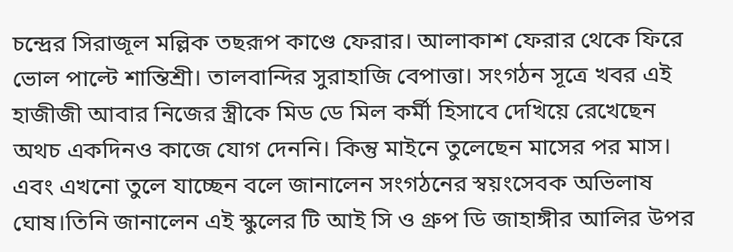চন্দ্রের সিরাজূল মল্লিক তছরূপ কাণ্ডে ফেরার। আলাকাশ ফেরার থেকে ফিরে ভোল পাল্টে শান্তিশ্রী। তালবান্দির সুরাহাজি বেপাত্তা। সংগঠন সূত্রে খবর এই হাজীজী আবার নিজের স্ত্রীকে মিড ডে মিল কর্মী হিসাবে দেখিয়ে রেখেছেন অথচ একদিনও কাজে যোগ দেননি। কিন্তু মাইনে তুলেছেন মাসের পর মাস। এবং এখনো তুলে যাচ্ছেন বলে জানালেন সংগঠনের স্বয়ংসেবক অভিলাষ ঘোষ।তিনি জানালেন এই স্কুলের টি আই সি ও গ্রুপ ডি জাহাঙ্গীর আলির উপর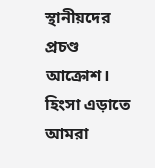স্থানীয়দের প্রচণ্ড আক্রোশ। হিংসা এড়াতে আমরা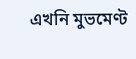এখনি মুভমেণ্ট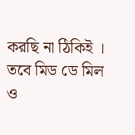করছি না ঠিকিই । তবে মিড ডে মিল ও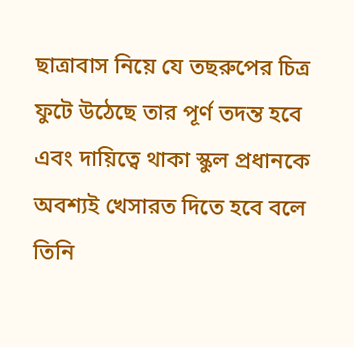ছাত্রাবাস নিয়ে যে তছরুপের চিত্র ফুটে উঠেছে তার পূর্ণ তদন্ত হবে এবং দায়িত্বে থাকা স্কুল প্রধানকে অবশ্যই খেসারত দিতে হবে বলে তিনি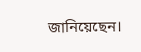জানিয়েছেন।